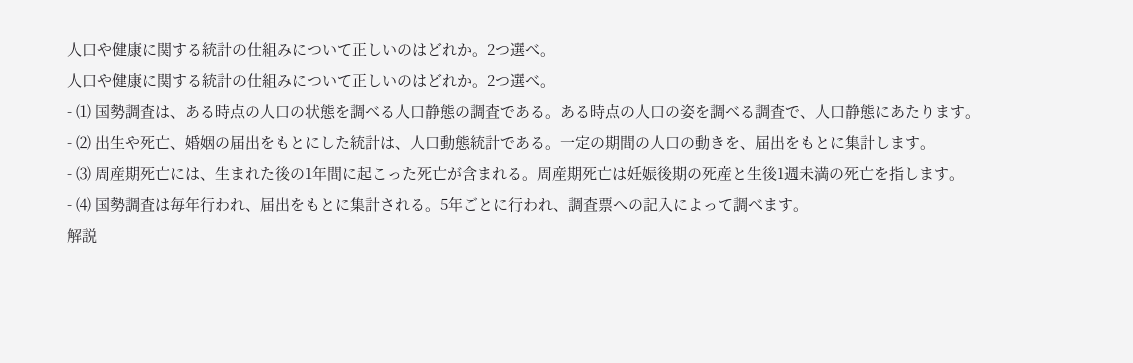人口や健康に関する統計の仕組みについて正しいのはどれか。2つ選べ。
人口や健康に関する統計の仕組みについて正しいのはどれか。2つ選べ。
- ⑴ 国勢調査は、ある時点の人口の状態を調べる人口静態の調査である。ある時点の人口の姿を調べる調査で、人口静態にあたります。
- ⑵ 出生や死亡、婚姻の届出をもとにした統計は、人口動態統計である。一定の期間の人口の動きを、届出をもとに集計します。
- ⑶ 周産期死亡には、生まれた後の1年間に起こった死亡が含まれる。周産期死亡は妊娠後期の死産と生後1週未満の死亡を指します。
- ⑷ 国勢調査は毎年行われ、届出をもとに集計される。5年ごとに行われ、調査票への記入によって調べます。
解説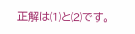正解は⑴と⑵です。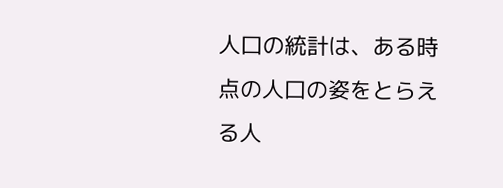人口の統計は、ある時点の人口の姿をとらえる人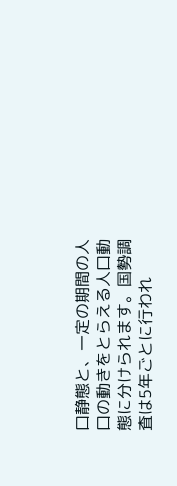口静態と、一定の期間の人口の動きをとらえる人口動態に分けられます。国勢調査は5年ごとに行われ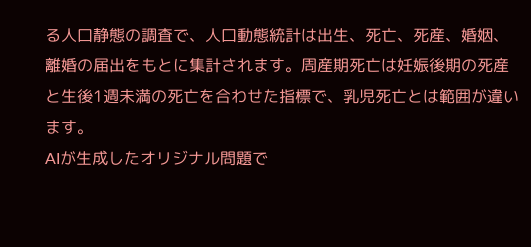る人口静態の調査で、人口動態統計は出生、死亡、死産、婚姻、離婚の届出をもとに集計されます。周産期死亡は妊娠後期の死産と生後1週未満の死亡を合わせた指標で、乳児死亡とは範囲が違います。
AIが生成したオリジナル問題で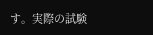す。実際の試験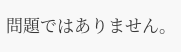問題ではありません。